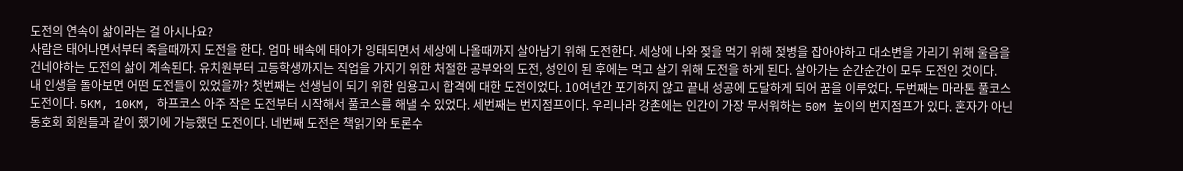도전의 연속이 삶이라는 걸 아시나요?
사람은 태어나면서부터 죽을때까지 도전을 한다. 엄마 배속에 태아가 잉태되면서 세상에 나올때까지 살아남기 위해 도전한다. 세상에 나와 젖을 먹기 위해 젖병을 잡아야하고 대소변을 가리기 위해 울음을 건네야하는 도전의 삶이 계속된다. 유치원부터 고등학생까지는 직업을 가지기 위한 처절한 공부와의 도전, 성인이 된 후에는 먹고 살기 위해 도전을 하게 된다. 살아가는 순간순간이 모두 도전인 것이다.
내 인생을 돌아보면 어떤 도전들이 있었을까? 첫번째는 선생님이 되기 위한 임용고시 합격에 대한 도전이었다. 10여년간 포기하지 않고 끝내 성공에 도달하게 되어 꿈을 이루었다. 두번째는 마라톤 풀코스 도전이다. 5KM, 10KM, 하프코스 아주 작은 도전부터 시작해서 풀코스를 해낼 수 있었다. 세번째는 번지점프이다. 우리나라 강촌에는 인간이 가장 무서워하는 50M 높이의 번지점프가 있다. 혼자가 아닌 동호회 회원들과 같이 했기에 가능했던 도전이다. 네번째 도전은 책읽기와 토론수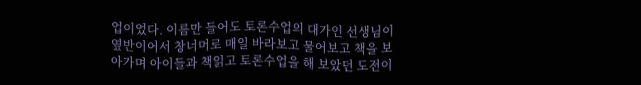업이었다. 이름만 들어도 토론수업의 대가인 선생님이 옆반이어서 창너머로 매일 바라보고 물어보고 책을 보아가며 아이들과 책읽고 토론수업을 해 보았던 도전이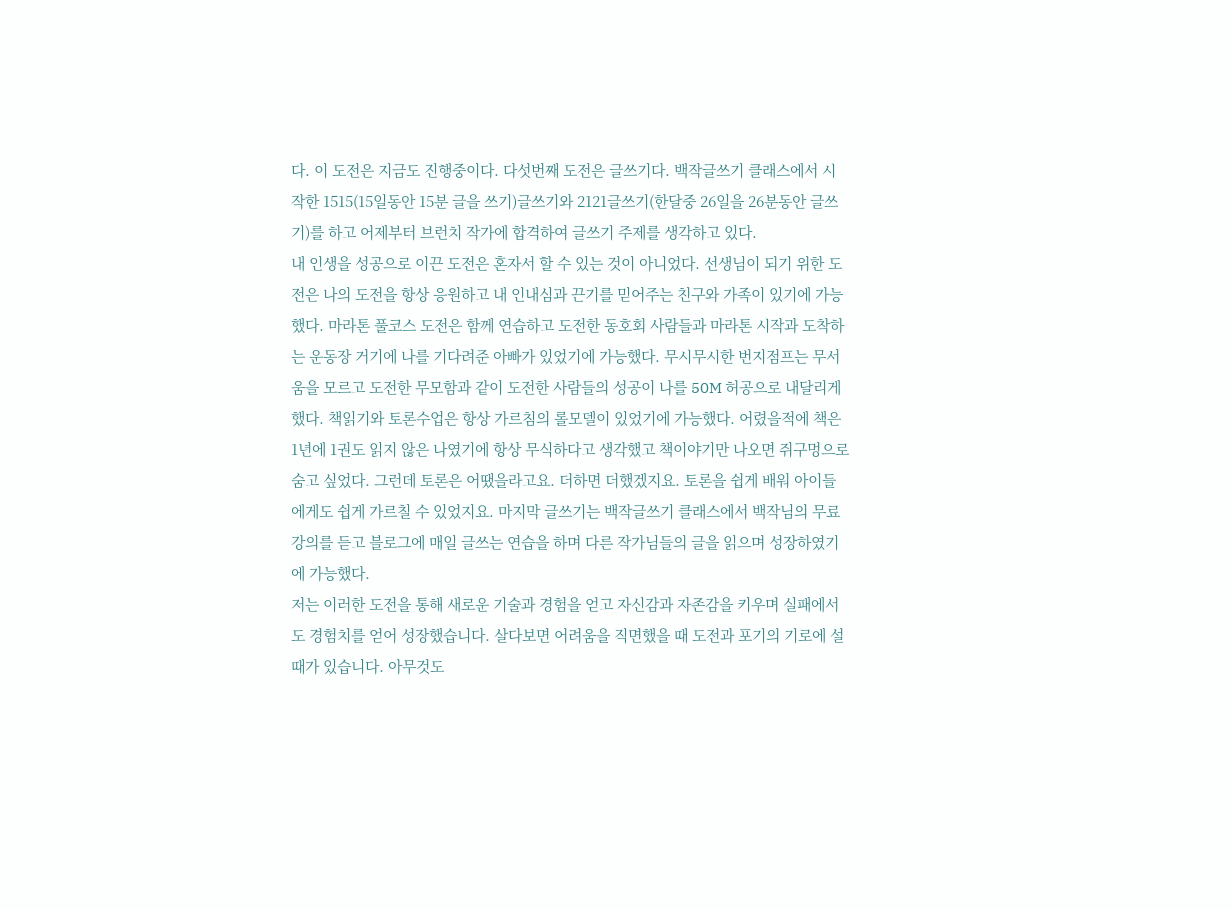다. 이 도전은 지금도 진행중이다. 다섯번째 도전은 글쓰기다. 백작글쓰기 클래스에서 시작한 1515(15일동안 15분 글을 쓰기)글쓰기와 2121글쓰기(한달중 26일을 26분동안 글쓰기)를 하고 어제부터 브런치 작가에 합격하여 글쓰기 주제를 생각하고 있다.
내 인생을 성공으로 이끈 도전은 혼자서 할 수 있는 것이 아니었다. 선생님이 되기 위한 도전은 나의 도전을 항상 응원하고 내 인내심과 끈기를 믿어주는 친구와 가족이 있기에 가능했다. 마라톤 풀코스 도전은 함께 연습하고 도전한 동호회 사람들과 마라톤 시작과 도착하는 운동장 거기에 나를 기다려준 아빠가 있었기에 가능했다. 무시무시한 번지점프는 무서움을 모르고 도전한 무모함과 같이 도전한 사람들의 성공이 나를 50M 허공으로 내달리게 했다. 책읽기와 토론수업은 항상 가르침의 롤모델이 있었기에 가능했다. 어렸을적에 책은 1년에 1권도 읽지 않은 나였기에 항상 무식하다고 생각했고 책이야기만 나오면 쥐구멍으로 숨고 싶었다. 그런데 토론은 어땠을라고요. 더하면 더했겠지요. 토론을 쉽게 배워 아이들에게도 쉽게 가르칠 수 있었지요. 마지막 글쓰기는 백작글쓰기 클래스에서 백작님의 무료강의를 듣고 블로그에 매일 글쓰는 연습을 하며 다른 작가님들의 글을 읽으며 성장하였기에 가능했다.
저는 이러한 도전을 통해 새로운 기술과 경험을 얻고 자신감과 자존감을 키우며 실패에서도 경험치를 얻어 성장했습니다. 살다보면 어려움을 직면했을 때 도전과 포기의 기로에 설 때가 있습니다. 아무것도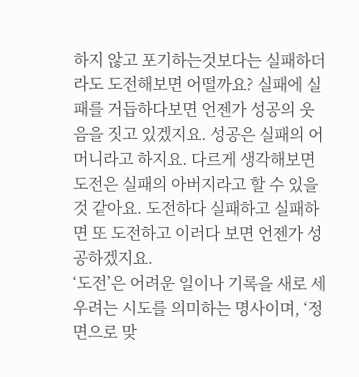하지 않고 포기하는것보다는 실패하더라도 도전해보면 어떨까요? 실패에 실패를 거듭하다보면 언젠가 성공의 웃음을 짓고 있겠지요. 성공은 실패의 어머니라고 하지요. 다르게 생각해보면 도전은 실패의 아버지라고 할 수 있을것 같아요. 도전하다 실패하고 실패하면 또 도전하고 이러다 보면 언젠가 성공하겠지요.
‘도전’은 어려운 일이나 기록을 새로 세우려는 시도를 의미하는 명사이며, ‘정면으로 맞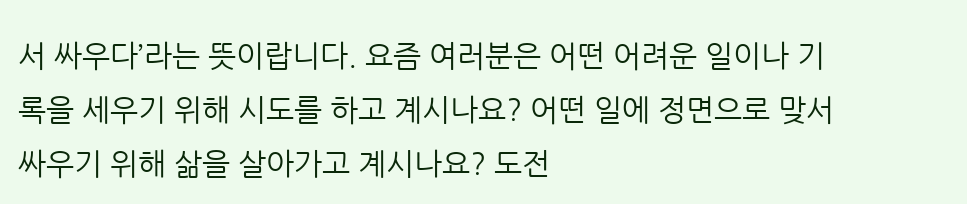서 싸우다’라는 뜻이랍니다. 요즘 여러분은 어떤 어려운 일이나 기록을 세우기 위해 시도를 하고 계시나요? 어떤 일에 정면으로 맞서 싸우기 위해 삶을 살아가고 계시나요? 도전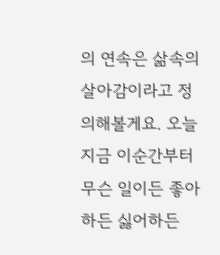의 연속은 삶속의 살아감이라고 정의해볼게요. 오늘 지금 이순간부터 무슨 일이든 좋아하든 싫어하든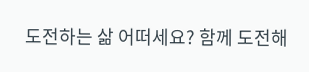도전하는 삶 어떠세요? 함께 도전해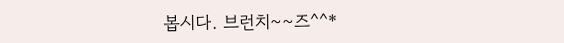봅시다. 브런치~~즈^^*